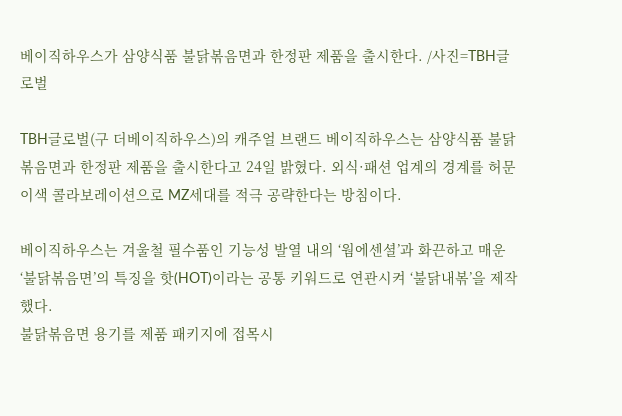베이직하우스가 삼양식품 불닭볶음면과 한정판 제품을 출시한다. /사진=TBH글로벌

TBH글로벌(구 더베이직하우스)의 캐주얼 브랜드 베이직하우스는 삼양식품 불닭볶음면과 한정판 제품을 출시한다고 24일 밝혔다. 외식·패션 업계의 경계를 허문 이색 콜라보레이션으로 MZ세대를 적극 공략한다는 방침이다.

베이직하우스는 겨울철 필수품인 기능성 발열 내의 ‘웜에센셜’과 화끈하고 매운 ‘불닭볶음면’의 특징을 핫(HOT)이라는 공통 키워드로 연관시켜 ‘불닭내볶’을 제작했다.
불닭볶음면 용기를 제품 패키지에 접목시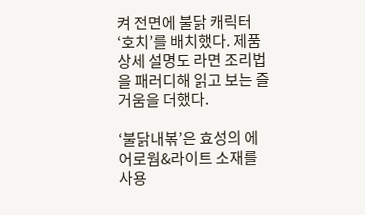켜 전면에 불닭 캐릭터 ‘호치’를 배치했다. 제품 상세 설명도 라면 조리법을 패러디해 읽고 보는 즐거움을 더했다.

‘불닭내볶’은 효성의 에어로웜&라이트 소재를 사용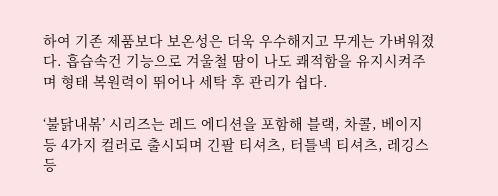하여 기존 제품보다 보온성은 더욱 우수해지고 무게는 가벼워졌다. 흡습속건 기능으로 겨울철 땀이 나도 쾌적함을 유지시켜주며 형태 복원력이 뛰어나 세탁 후 관리가 쉽다.

‘불닭내볶’ 시리즈는 레드 에디션을 포함해 블랙, 차콜, 베이지 등 4가지 컬러로 출시되며 긴팔 티셔츠, 터틀넥 티셔츠, 레깅스 등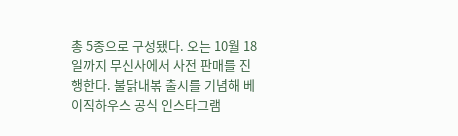총 5종으로 구성됐다. 오는 10월 18일까지 무신사에서 사전 판매를 진행한다. 불닭내볶 출시를 기념해 베이직하우스 공식 인스타그램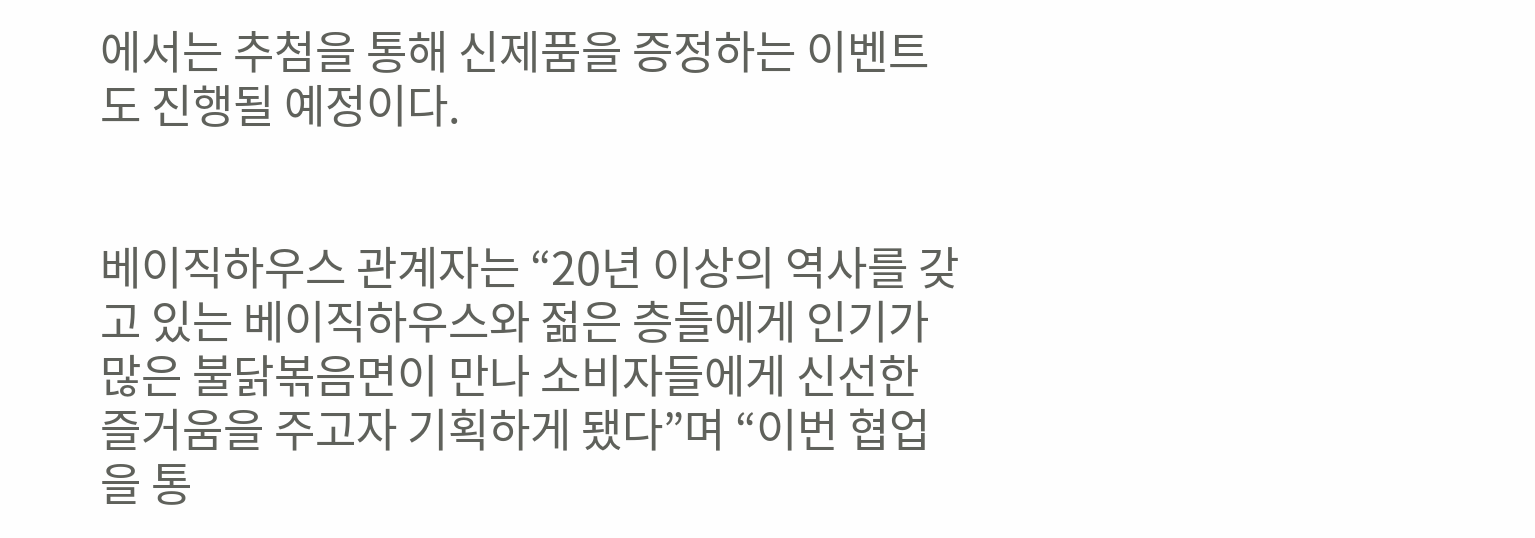에서는 추첨을 통해 신제품을 증정하는 이벤트도 진행될 예정이다.


베이직하우스 관계자는 “20년 이상의 역사를 갖고 있는 베이직하우스와 젊은 층들에게 인기가 많은 불닭볶음면이 만나 소비자들에게 신선한 즐거움을 주고자 기획하게 됐다”며 “이번 협업을 통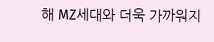해 MZ세대와 더욱 가까워지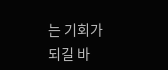는 기회가 되길 바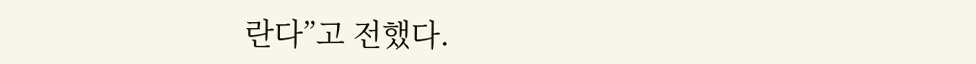란다”고 전했다.